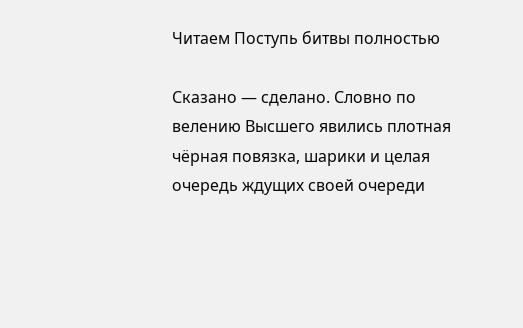Читаем Поступь битвы полностью

Сказано — сделано. Словно по велению Высшего явились плотная чёрная повязка, шарики и целая очередь ждущих своей очереди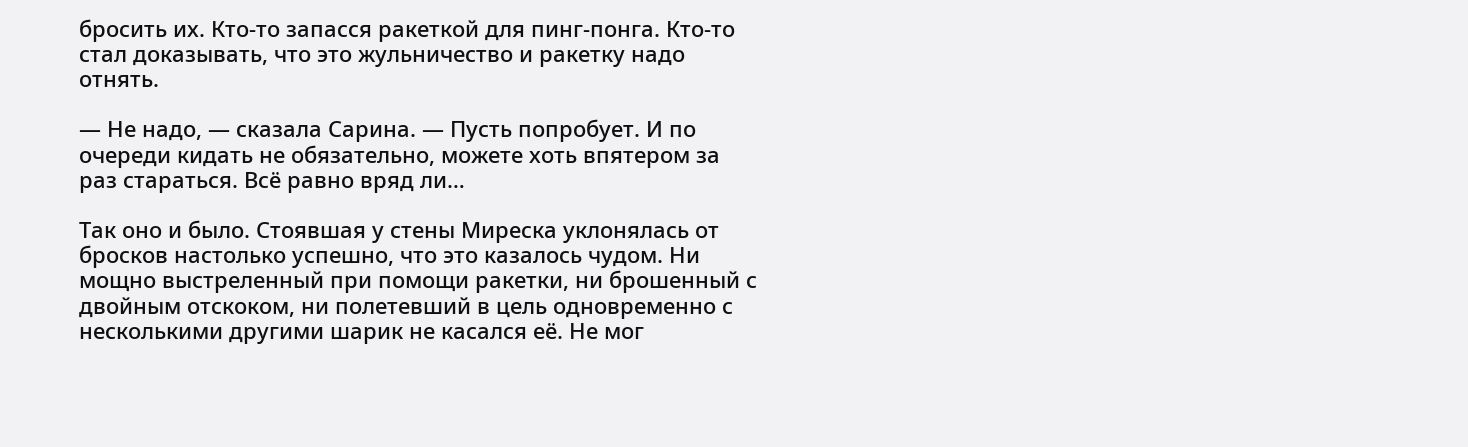бросить их. Кто-то запасся ракеткой для пинг-понга. Кто-то стал доказывать, что это жульничество и ракетку надо отнять.

— Не надо, — сказала Сарина. — Пусть попробует. И по очереди кидать не обязательно, можете хоть впятером за раз стараться. Всё равно вряд ли…

Так оно и было. Стоявшая у стены Миреска уклонялась от бросков настолько успешно, что это казалось чудом. Ни мощно выстреленный при помощи ракетки, ни брошенный с двойным отскоком, ни полетевший в цель одновременно с несколькими другими шарик не касался её. Не мог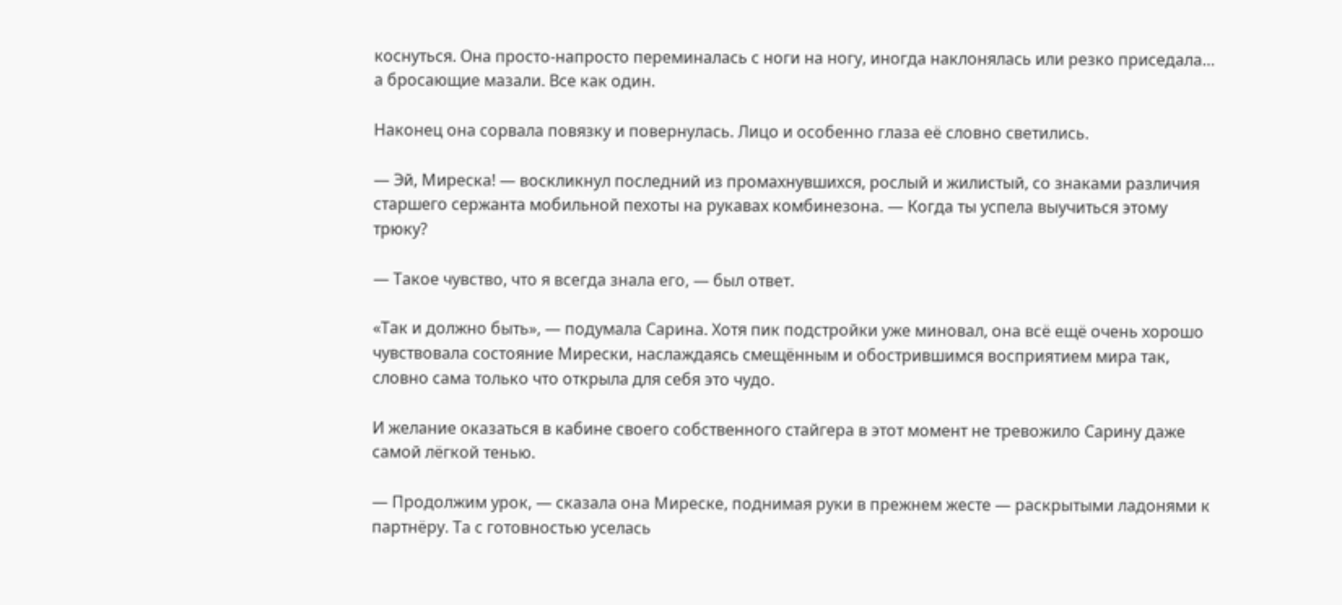коснуться. Она просто-напросто переминалась с ноги на ногу, иногда наклонялась или резко приседала… а бросающие мазали. Все как один.

Наконец она сорвала повязку и повернулась. Лицо и особенно глаза её словно светились.

— Эй, Миреска! — воскликнул последний из промахнувшихся, рослый и жилистый, со знаками различия старшего сержанта мобильной пехоты на рукавах комбинезона. — Когда ты успела выучиться этому трюку?

— Такое чувство, что я всегда знала его, — был ответ.

«Так и должно быть», — подумала Сарина. Хотя пик подстройки уже миновал, она всё ещё очень хорошо чувствовала состояние Мирески, наслаждаясь смещённым и обострившимся восприятием мира так, словно сама только что открыла для себя это чудо.

И желание оказаться в кабине своего собственного стайгера в этот момент не тревожило Сарину даже самой лёгкой тенью.

— Продолжим урок, — сказала она Миреске, поднимая руки в прежнем жесте — раскрытыми ладонями к партнёру. Та с готовностью уселась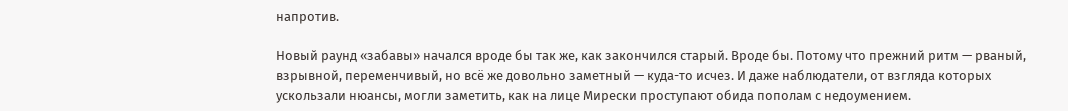напротив.

Новый раунд «забавы» начался вроде бы так же, как закончился старый. Вроде бы. Потому что прежний ритм — рваный, взрывной, переменчивый, но всё же довольно заметный — куда-то исчез. И даже наблюдатели, от взгляда которых ускользали нюансы, могли заметить, как на лице Мирески проступают обида пополам с недоумением.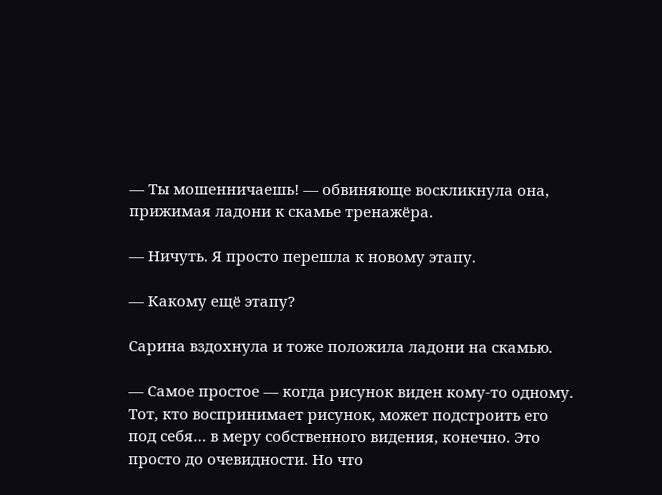— Ты мошенничаешь! — обвиняюще воскликнула она, прижимая ладони к скамье тренажёра.

— Ничуть. Я просто перешла к новому этапу.

— Какому ещё этапу?

Сарина вздохнула и тоже положила ладони на скамью.

— Самое простое — когда рисунок виден кому-то одному. Тот, кто воспринимает рисунок, может подстроить его под себя… в меру собственного видения, конечно. Это просто до очевидности. Но что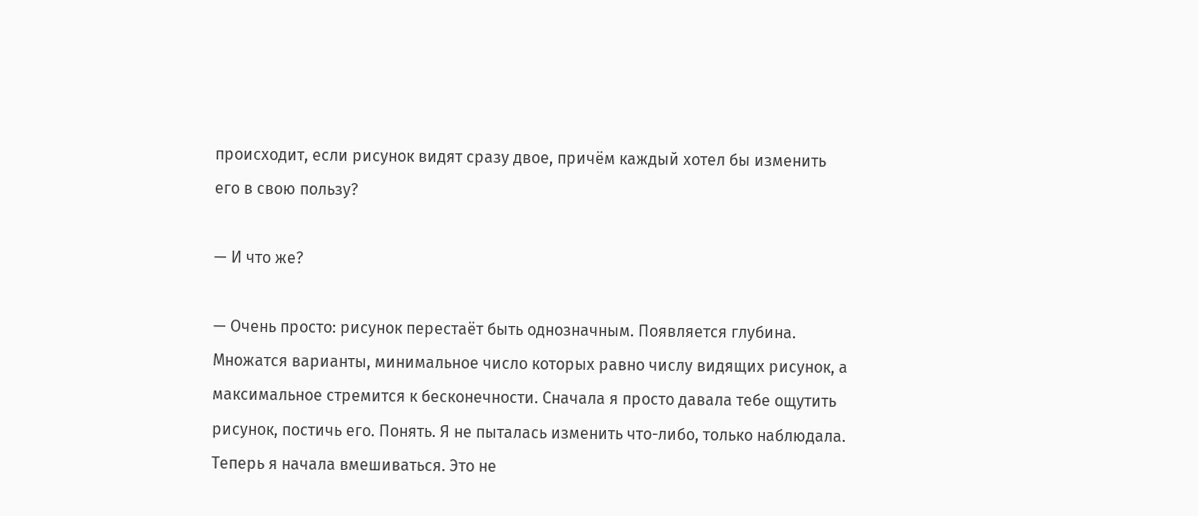происходит, если рисунок видят сразу двое, причём каждый хотел бы изменить его в свою пользу?

— И что же?

— Очень просто: рисунок перестаёт быть однозначным. Появляется глубина. Множатся варианты, минимальное число которых равно числу видящих рисунок, а максимальное стремится к бесконечности. Сначала я просто давала тебе ощутить рисунок, постичь его. Понять. Я не пыталась изменить что-либо, только наблюдала. Теперь я начала вмешиваться. Это не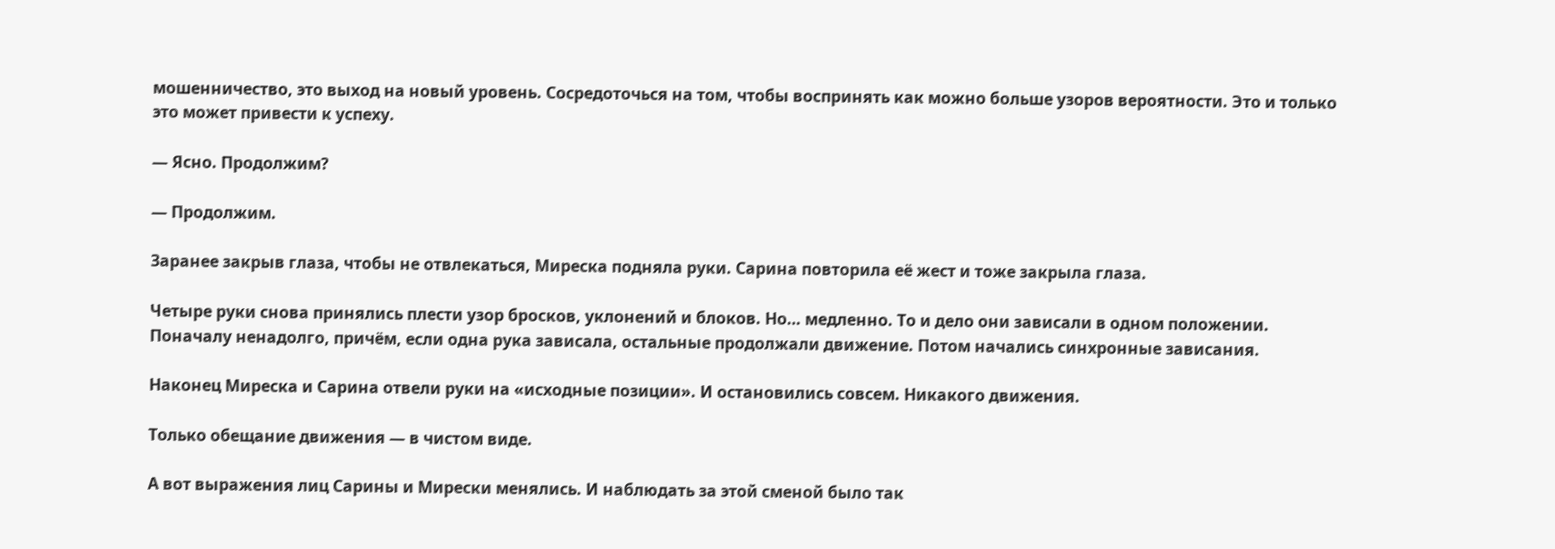мошенничество, это выход на новый уровень. Сосредоточься на том, чтобы воспринять как можно больше узоров вероятности. Это и только это может привести к успеху.

— Ясно. Продолжим?

— Продолжим.

Заранее закрыв глаза, чтобы не отвлекаться, Миреска подняла руки. Сарина повторила её жест и тоже закрыла глаза.

Четыре руки снова принялись плести узор бросков, уклонений и блоков. Но… медленно. То и дело они зависали в одном положении. Поначалу ненадолго, причём, если одна рука зависала, остальные продолжали движение. Потом начались синхронные зависания.

Наконец Миреска и Сарина отвели руки на «исходные позиции». И остановились совсем. Никакого движения.

Только обещание движения — в чистом виде.

А вот выражения лиц Сарины и Мирески менялись. И наблюдать за этой сменой было так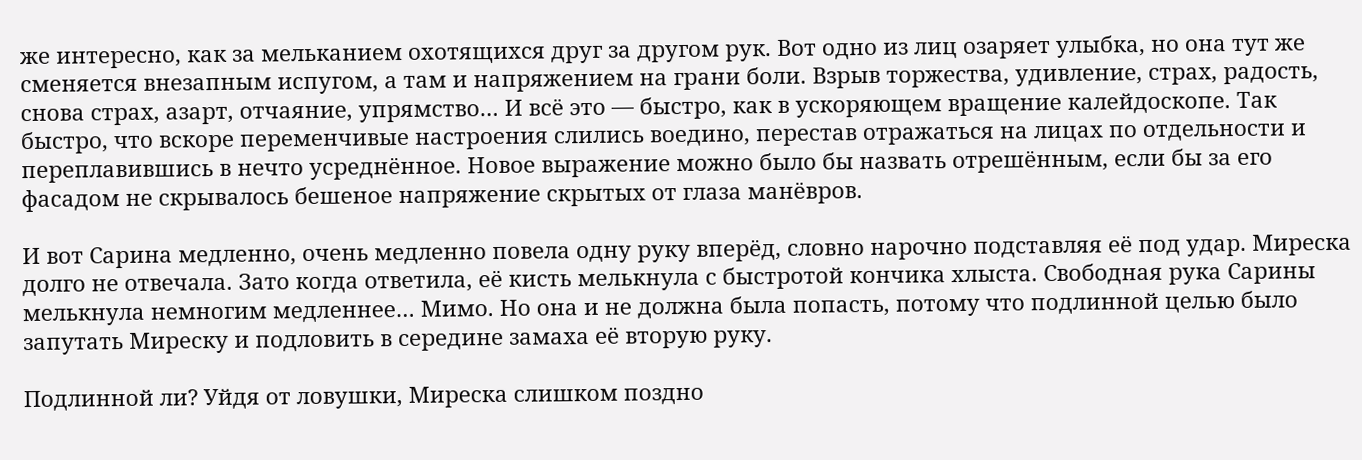же интересно, как за мельканием охотящихся друг за другом рук. Вот одно из лиц озаряет улыбка, но она тут же сменяется внезапным испугом, а там и напряжением на грани боли. Взрыв торжества, удивление, страх, радость, снова страх, азарт, отчаяние, упрямство… И всё это — быстро, как в ускоряющем вращение калейдоскопе. Так быстро, что вскоре переменчивые настроения слились воедино, перестав отражаться на лицах по отдельности и переплавившись в нечто усреднённое. Новое выражение можно было бы назвать отрешённым, если бы за его фасадом не скрывалось бешеное напряжение скрытых от глаза манёвров.

И вот Сарина медленно, очень медленно повела одну руку вперёд, словно нарочно подставляя её под удар. Миреска долго не отвечала. Зато когда ответила, её кисть мелькнула с быстротой кончика хлыста. Свободная рука Сарины мелькнула немногим медленнее… Мимо. Но она и не должна была попасть, потому что подлинной целью было запутать Миреску и подловить в середине замаха её вторую руку.

Подлинной ли? Уйдя от ловушки, Миреска слишком поздно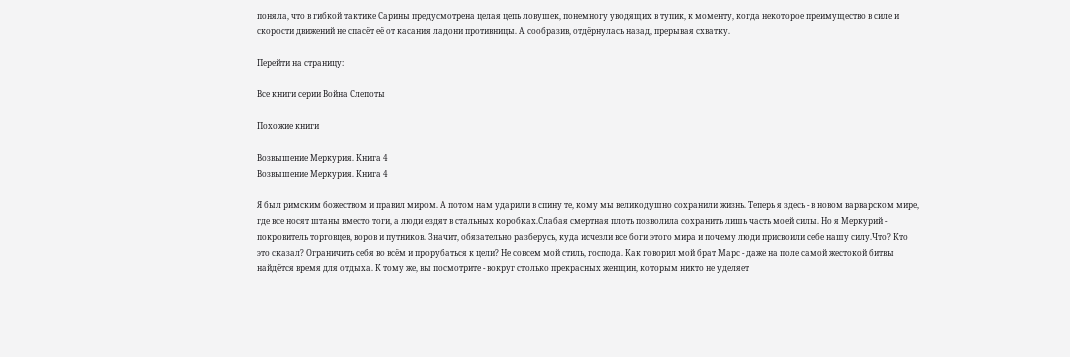поняла, что в гибкой тактике Сарины предусмотрена целая цепь ловушек, понемногу уводящих в тупик, к моменту, когда некоторое преимущество в силе и скорости движений не спасёт её от касания ладони противницы. А сообразив, отдёрнулась назад, прерывая схватку.

Перейти на страницу:

Все книги серии Война Слепоты

Похожие книги

Возвышение Меркурия. Книга 4
Возвышение Меркурия. Книга 4

Я был римским божеством и правил миром. А потом нам ударили в спину те, кому мы великодушно сохранили жизнь. Теперь я здесь - в новом варварском мире, где все носят штаны вместо тоги, а люди ездят в стальных коробках.Слабая смертная плоть позволила сохранить лишь часть моей силы. Но я Меркурий - покровитель торговцев, воров и путников. Значит, обязательно разберусь, куда исчезли все боги этого мира и почему люди присвоили себе нашу силу.Что? Кто это сказал? Ограничить себя во всём и прорубаться к цели? Не совсем мой стиль, господа. Как говорил мой брат Марс - даже на поле самой жестокой битвы найдётся время для отдыха. К тому же, вы посмотрите - вокруг столько прекрасных женщин, которым никто не уделяет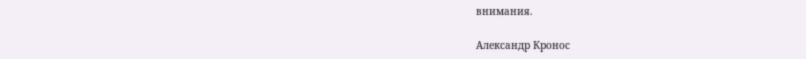внимания.

Александр Кронос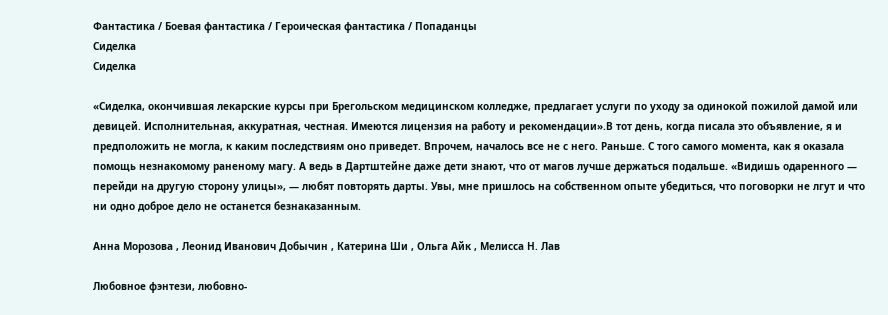Фантастика / Боевая фантастика / Героическая фантастика / Попаданцы
Сиделка
Сиделка

«Сиделка, окончившая лекарские курсы при Брегольском медицинском колледже, предлагает услуги по уходу за одинокой пожилой дамой или девицей. Исполнительная, аккуратная, честная. Имеются лицензия на работу и рекомендации».В тот день, когда писала это объявление, я и предположить не могла, к каким последствиям оно приведет. Впрочем, началось все не с него. Раньше. С того самого момента, как я оказала помощь незнакомому раненому магу. А ведь в Дартштейне даже дети знают, что от магов лучше держаться подальше. «Видишь одаренного — перейди на другую сторону улицы», — любят повторять дарты. Увы, мне пришлось на собственном опыте убедиться, что поговорки не лгут и что ни одно доброе дело не останется безнаказанным.

Анна Морозова , Леонид Иванович Добычин , Катерина Ши , Ольга Айк , Мелисса Н. Лав

Любовное фэнтези, любовно-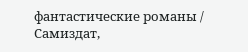фантастические романы / Самиздат,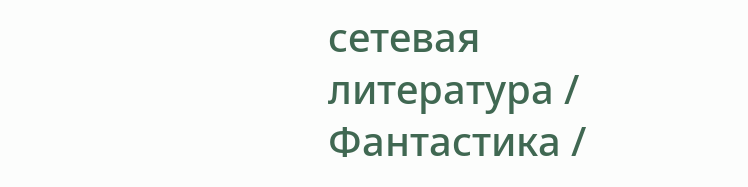сетевая литература / Фантастика /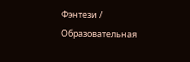Фэнтези / Образовательная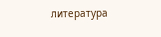литература